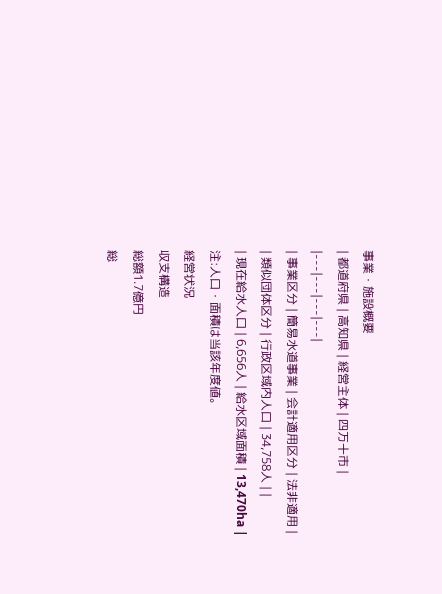事業・施設概要
| 都道府県 | 高知県 | 経営主体 | 四万十市 |
|---|---|---|---|
| 事業区分 | 簡易水道事業 | 会計適用区分 | 法非適用 |
| 類似団体区分 | 行政区域内人口 | 34,758人 | |
| 現在給水人口 | 6,656人 | 給水区域面積 | 13,470ha |
注:人口・面積は当該年度値。
経営状況
収支構造
総額1.7億円
総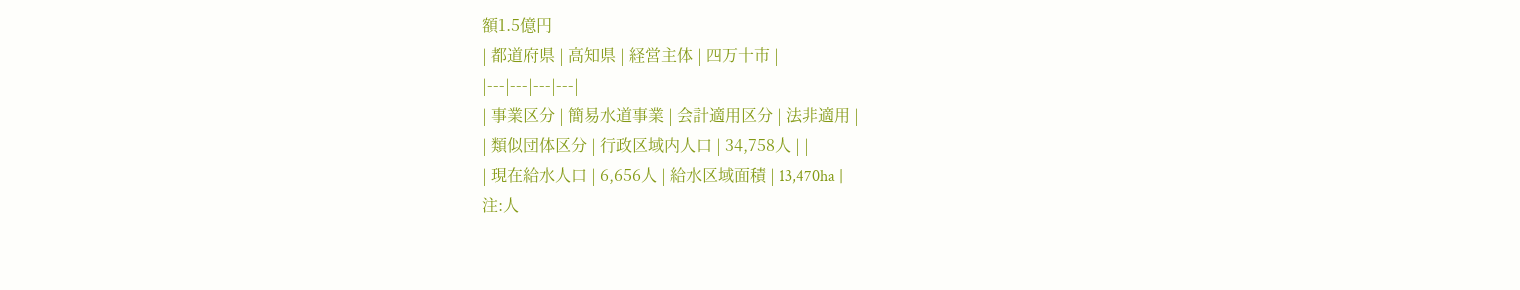額1.5億円
| 都道府県 | 高知県 | 経営主体 | 四万十市 |
|---|---|---|---|
| 事業区分 | 簡易水道事業 | 会計適用区分 | 法非適用 |
| 類似団体区分 | 行政区域内人口 | 34,758人 | |
| 現在給水人口 | 6,656人 | 給水区域面積 | 13,470ha |
注:人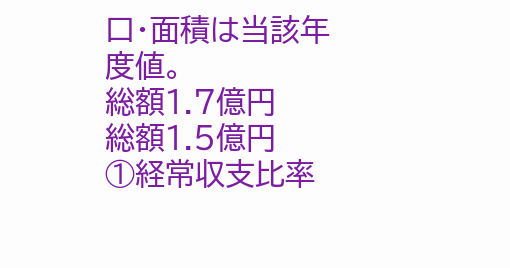口・面積は当該年度値。
総額1.7億円
総額1.5億円
①経常収支比率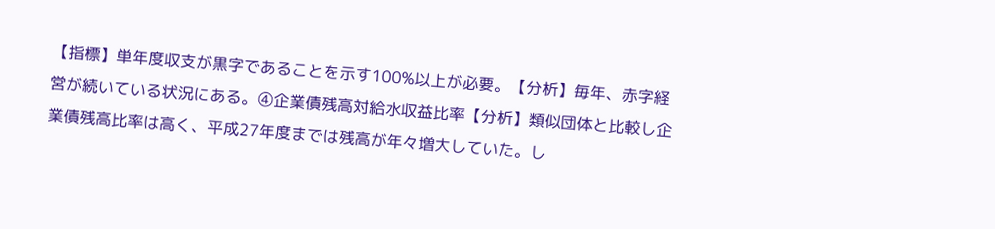【指標】単年度収支が黒字であることを示す100%以上が必要。【分析】毎年、赤字経営が続いている状況にある。④企業債残高対給水収益比率【分析】類似団体と比較し企業債残高比率は高く、平成27年度までは残高が年々増大していた。し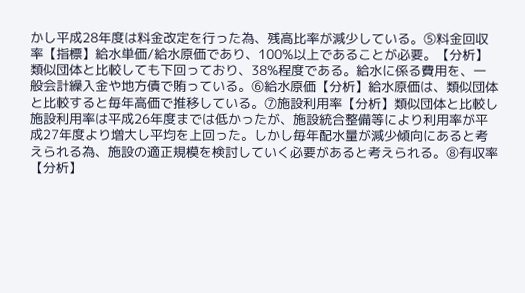かし平成28年度は料金改定を行った為、残高比率が減少している。⑤料金回収率【指標】給水単価/給水原価であり、100%以上であることが必要。【分析】類似団体と比較しても下回っており、38%程度である。給水に係る費用を、一般会計繰入金や地方債で賄っている。⑥給水原価【分析】給水原価は、類似団体と比較すると毎年高価で推移している。⑦施設利用率【分析】類似団体と比較し施設利用率は平成26年度までは低かったが、施設統合整備等により利用率が平成27年度より増大し平均を上回った。しかし毎年配水量が減少傾向にあると考えられる為、施設の適正規模を検討していく必要があると考えられる。⑧有収率【分析】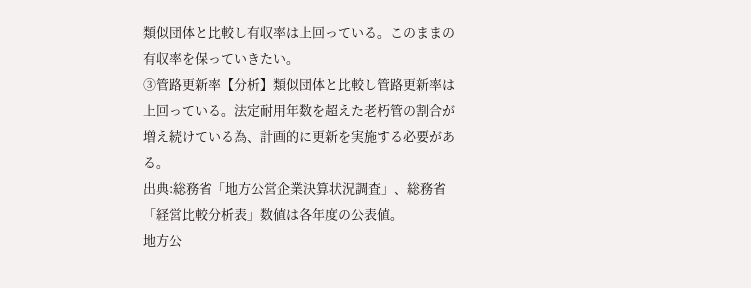類似団体と比較し有収率は上回っている。このままの有収率を保っていきたい。
③管路更新率【分析】類似団体と比較し管路更新率は上回っている。法定耐用年数を超えた老朽管の割合が増え続けている為、計画的に更新を実施する必要がある。
出典:総務省「地方公営企業決算状況調査」、総務省「経営比較分析表」数値は各年度の公表値。
地方公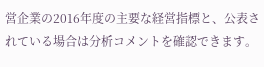営企業の2016年度の主要な経営指標と、公表されている場合は分析コメントを確認できます。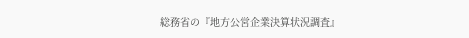総務省の『地方公営企業決算状況調査』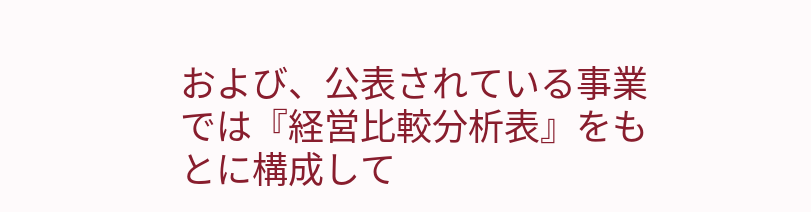および、公表されている事業では『経営比較分析表』をもとに構成して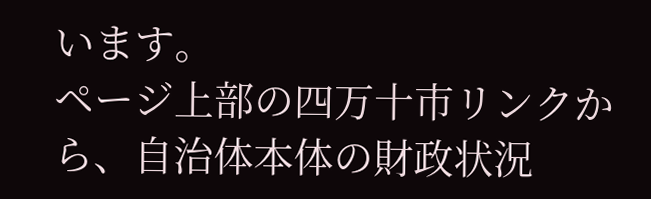います。
ページ上部の四万十市リンクから、自治体本体の財政状況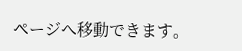ページへ移動できます。